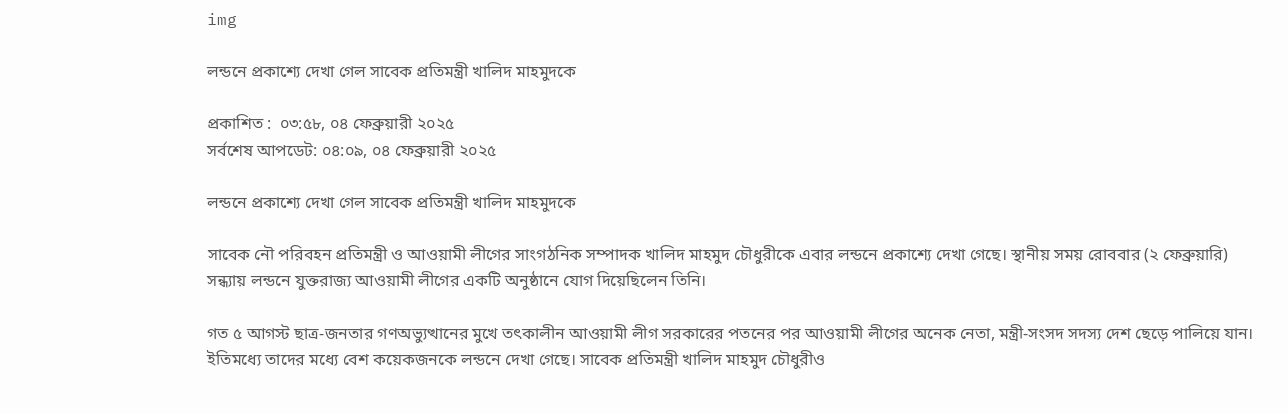img

লন্ডনে প্রকাশ্যে দেখা গেল সাবেক প্রতিমন্ত্রী খালিদ মাহমুদকে

প্রকাশিত :  ০৩:৫৮, ০৪ ফেব্রুয়ারী ২০২৫
সর্বশেষ আপডেট: ০৪:০৯, ০৪ ফেব্রুয়ারী ২০২৫

লন্ডনে প্রকাশ্যে দেখা গেল সাবেক প্রতিমন্ত্রী খালিদ মাহমুদকে

সাবেক নৌ পরিবহন প্রতিমন্ত্রী ও আওয়ামী লীগের সাংগঠনিক সম্পাদক খালিদ মাহমুদ চৌধুরীকে এবার লন্ডনে প্রকাশ্যে দেখা গেছে। স্থানীয় সময় রোববার (২ ফেব্রুয়ারি) সন্ধ্যায় লন্ডনে যুক্তরাজ্য আওয়ামী লীগের একটি অনুষ্ঠানে যোগ দিয়েছিলেন তিনি।

গত ৫ আগস্ট ছাত্র-জনতার গণঅভ্যুত্থানের মুখে তৎকালীন আওয়ামী লীগ সরকারের পতনের পর আওয়ামী লীগের অনেক নেতা, মন্ত্রী-সংসদ সদস্য দেশ ছেড়ে পালিয়ে যান। ইতিমধ্যে তাদের মধ্যে বেশ কয়েকজনকে লন্ডনে দেখা গেছে। সাবেক প্রতিমন্ত্রী খালিদ মাহমুদ চৌধুরীও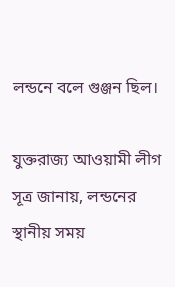লন্ডনে বলে গুঞ্জন ছিল।

যুক্তরাজ্য আওয়ামী লীগ সূত্র জানায়, লন্ডনের স্থানীয় সময়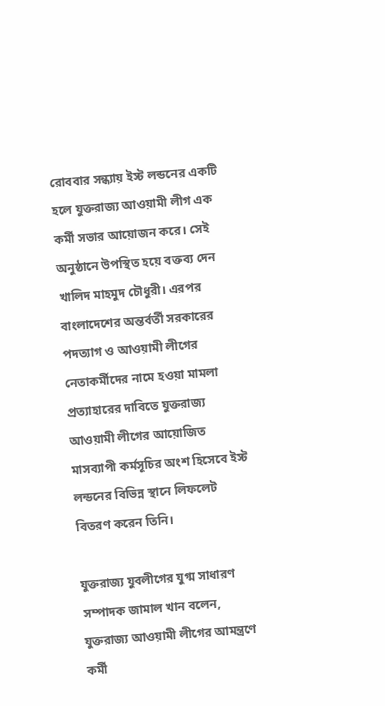রোববার সন্ধ্যায় ইস্ট লন্ডনের একটি হলে যুক্তরাজ্য আওয়ামী লীগ এক কর্মী সভার আয়োজন করে। সেই অনুষ্ঠানে উপস্থিত হয়ে বক্তব্য দেন খালিদ মাহমুদ চৌধুরী। এরপর বাংলাদেশের অন্তর্বর্তী সরকারের পদত্যাগ ও আওয়ামী লীগের নেতাকর্মীদের নামে হওয়া মামলা প্রত্যাহারের দাবিতে যুক্তরাজ্য আওয়ামী লীগের আয়োজিত মাসব্যাপী কর্মসূচির অংশ হিসেবে ইস্ট লন্ডনের বিভিন্ন স্থানে লিফলেট বিতরণ করেন তিনি।

যুক্তরাজ্য যুবলীগের যুগ্ম সাধারণ সম্পাদক জামাল খান বলেন, যুক্তরাজ্য আওয়ামী লীগের আমন্ত্রণে কর্মী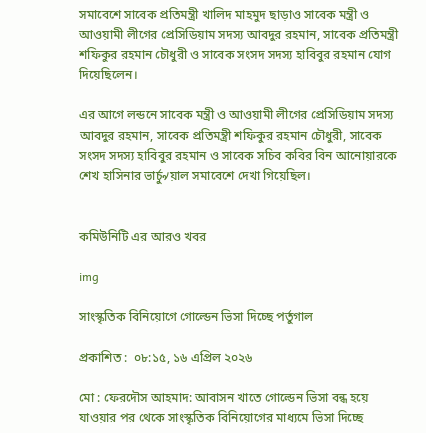সমাবেশে সাবেক প্রতিমন্ত্রী খালিদ মাহমুদ ছাড়াও সাবেক মন্ত্রী ও আওয়ামী লীগের প্রেসিডিয়াম সদস্য আবদুর রহমান, সাবেক প্রতিমন্ত্রী শফিকুর রহমান চৌধুরী ও সাবেক সংসদ সদস্য হাবিবুর রহমান যোগ দিয়েছিলেন।

এর আগে লন্ডনে সাবেক মন্ত্রী ও আওয়ামী লীগের প্রেসিডিয়াম সদস্য আবদুর রহমান, সাবেক প্রতিমন্ত্রী শফিকুর রহমান চৌধুরী, সাবেক সংসদ সদস্য হাবিবুর রহমান ও সাবেক সচিব কবির বিন আনোয়ারকে শেখ হাসিনার ভার্চু৵য়াল সমাবেশে দেখা গিয়েছিল।


কমিউনিটি এর আরও খবর

img

সাংস্কৃতিক বিনিয়োগে গোল্ডেন ভিসা দিচ্ছে পর্তুগাল

প্রকাশিত :  ০৮:১৫, ১৬ এপ্রিল ২০২৬

মো : ফেরদৌস আহমাদ: আবাসন খাতে গোল্ডেন ভিসা বন্ধ হয়ে যাওয়ার পর থেকে সাংস্কৃতিক বিনিয়োগের মাধ্যমে ভিসা দিচ্ছে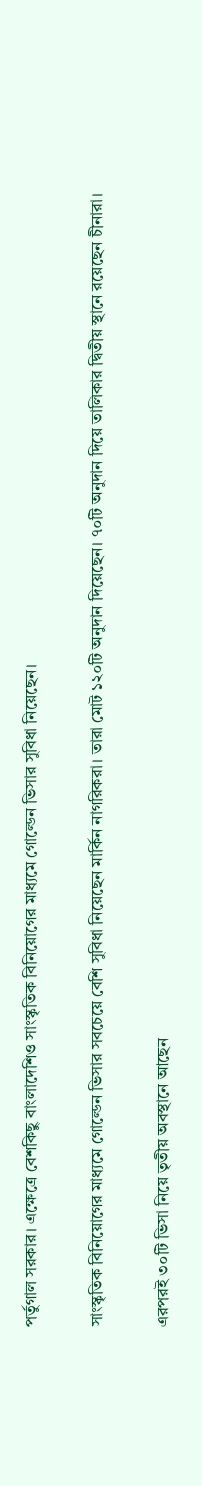পর্তুগাল সরকার। এক্ষেত্রে বেশকিছু বাংলাদেশিও সাংস্কৃতিক বিনিয়োগের মাধ্যমে গোল্ডেন ভিসার সুবিধা নিয়েছেন।

সাংস্কৃতিক বিনিয়োগের মাধ্যমে গোল্ডেন ভিসার সবচেয়ে বেশি সুবিধা নিয়েছেন মার্কিন নাগরিকরা। তারা মোট ১২০টি অনুদান দিয়েছেন। ৭০টি অনুদান দিয়ে তালিকার দ্বিতীয় স্থানে রয়েছেন চীনারা।

এরপরই ৩০টি ভিসা নিয়ে তৃতীয় অবস্থানে আছেন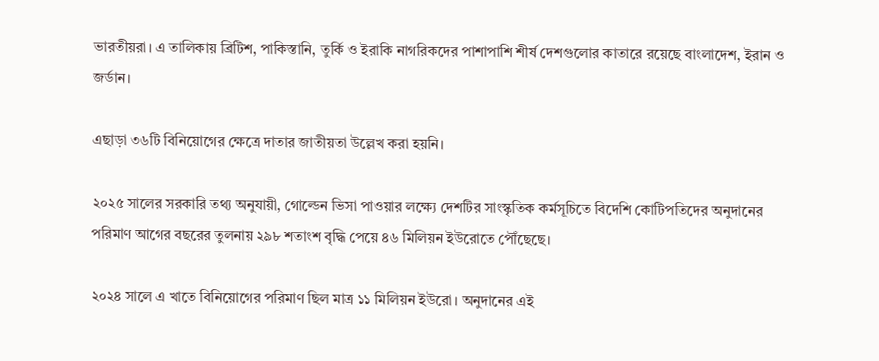ভারতীয়রা। এ তালিকায় ব্রিটিশ, পাকিস্তানি, তুর্কি ও ইরাকি নাগরিকদের পাশাপাশি শীর্ষ দেশগুলোর কাতারে রয়েছে বাংলাদেশ, ইরান ও জর্ডান।

এছাড়া ৩৬টি বিনিয়োগের ক্ষেত্রে দাতার জাতীয়তা উল্লেখ করা হয়নি।

২০২৫ সালের সরকারি তথ্য অনুযায়ী, গোল্ডেন ভিসা পাওয়ার লক্ষ্যে দেশটির সাংস্কৃতিক কর্মসূচিতে বিদেশি কোটিপতিদের অনুদানের পরিমাণ আগের বছরের তুলনায় ২৯৮ শতাংশ বৃদ্ধি পেয়ে ৪৬ মিলিয়ন ইউরোতে পৌঁছেছে।

২০২৪ সালে এ খাতে বিনিয়োগের পরিমাণ ছিল মাত্র ১১ মিলিয়ন ইউরো। অনুদানের এই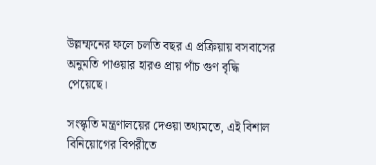উল্লম্ফনের ফলে চলতি বছর এ প্রক্রিয়ায় বসবাসের অনুমতি পাওয়ার হারও প্রায় পাঁচ গুণ বৃদ্ধি পেয়েছে।

সংস্কৃতি মন্ত্রণালয়ের দেওয়া তথ্যমতে, এই বিশাল বিনিয়োগের বিপরীতে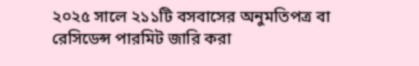২০২৫ সালে ২১১টি বসবাসের অনুমতিপত্র বা রেসিডেন্স পারমিট জারি করা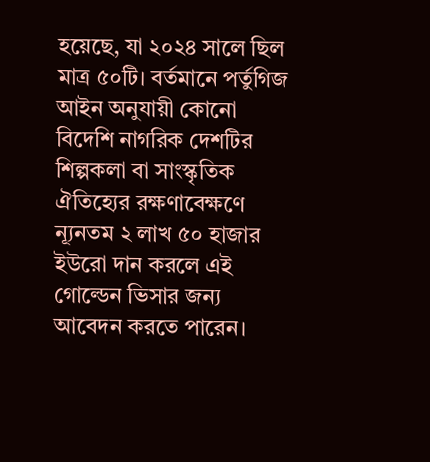হয়েছে, যা ২০২৪ সালে ছিল মাত্র ৫০টি। বর্তমানে পর্তুগিজ আইন অনুযায়ী কোনো বিদেশি নাগরিক দেশটির শিল্পকলা বা সাংস্কৃতিক ঐতিহ্যের রক্ষণাবেক্ষণে ন্যূনতম ২ লাখ ৫০ হাজার ইউরো দান করলে এই গোল্ডেন ভিসার জন্য আবেদন করতে পারেন।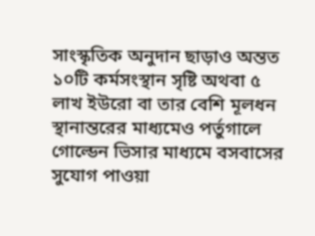সাংস্কৃতিক অনুদান ছাড়াও অন্তত ১০টি কর্মসংস্থান সৃষ্টি অথবা ৫ লাখ ইউরো বা তার বেশি মূলধন স্থানান্তরের মাধ্যমেও পর্তুগালে গোল্ডেন ভিসার মাধ্যমে বসবাসের সুযোগ পাওয়া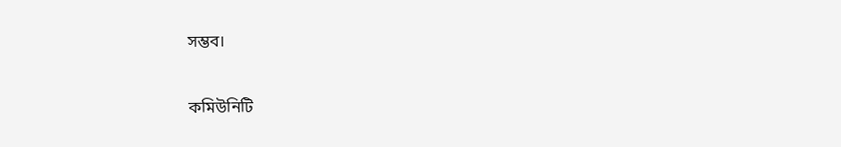সম্ভব।


কমিউনিটি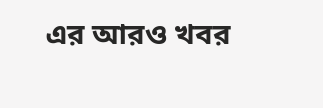এর আরও খবর